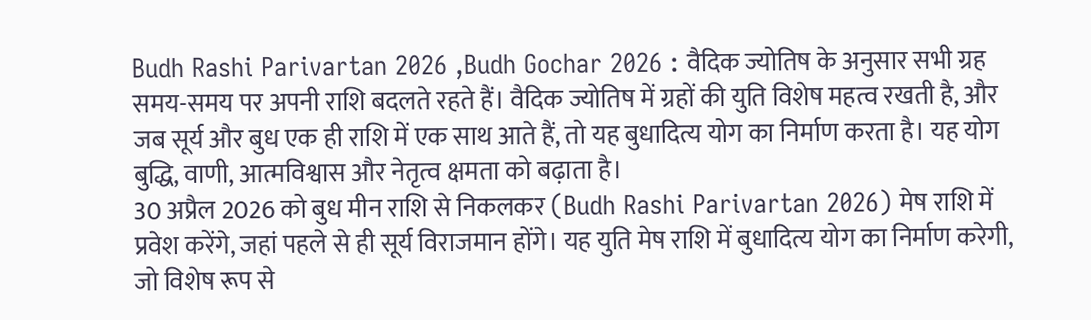Budh Rashi Parivartan 2026 ,Budh Gochar 2026 : वैदिक ज्योतिष के अनुसार सभी ग्रह समय-समय पर अपनी राशि बदलते रहते हैं। वैदिक ज्योतिष में ग्रहों की युति विशेष महत्व रखती है, और जब सूर्य और बुध एक ही राशि में एक साथ आते हैं, तो यह बुधादित्य योग का निर्माण करता है। यह योग बुद्धि, वाणी, आत्मविश्वास और नेतृत्व क्षमता को बढ़ाता है।
30 अप्रैल 2026 को बुध मीन राशि से निकलकर (Budh Rashi Parivartan 2026) मेष राशि में प्रवेश करेंगे, जहां पहले से ही सूर्य विराजमान होंगे। यह युति मेष राशि में बुधादित्य योग का निर्माण करेगी, जो विशेष रूप से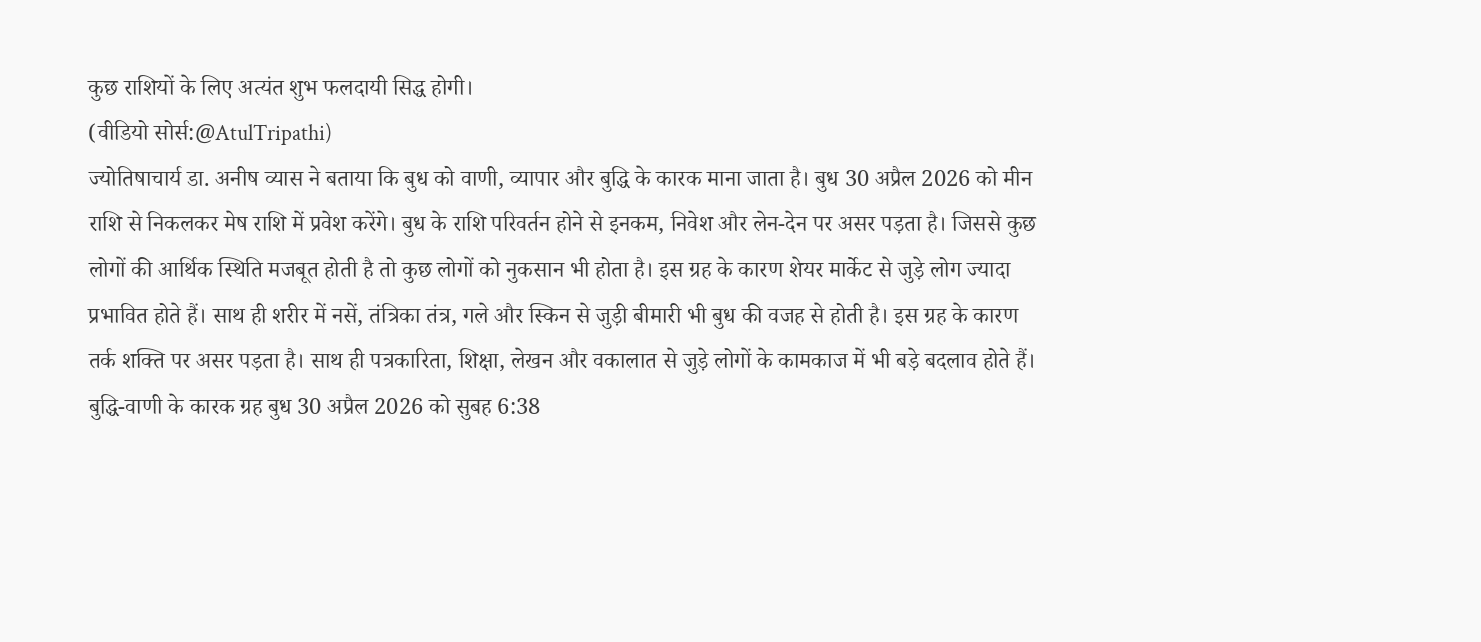कुछ राशियों के लिए अत्यंत शुभ फलदायी सिद्ध होगी।
(वीडियो सोर्स:@AtulTripathi)
ज्योतिषाचार्य डा. अनीष व्यास ने बताया कि बुध को वाणी, व्यापार और बुद्धि के कारक माना जाता है। बुध 30 अप्रैल 2026 को मीन राशि से निकलकर मेष राशि में प्रवेश करेंगे। बुध के राशि परिवर्तन होने से इनकम, निवेश और लेन-देन पर असर पड़ता है। जिससे कुछ लोगों की आर्थिक स्थिति मजबूत होती है तो कुछ लोगों को नुकसान भी होता है। इस ग्रह के कारण शेयर मार्केट से जुड़े लोग ज्यादा प्रभावित होते हैं। साथ ही शरीर में नसें, तंत्रिका तंत्र, गले और स्किन से जुड़ी बीमारी भी बुध की वजह से होती है। इस ग्रह के कारण तर्क शक्ति पर असर पड़ता है। साथ ही पत्रकारिता, शिक्षा, लेखन और वकालात से जुड़े लोगों के कामकाज में भी बड़े बदलाव होते हैं।
बुद्धि-वाणी के कारक ग्रह बुध 30 अप्रैल 2026 को सुबह 6:38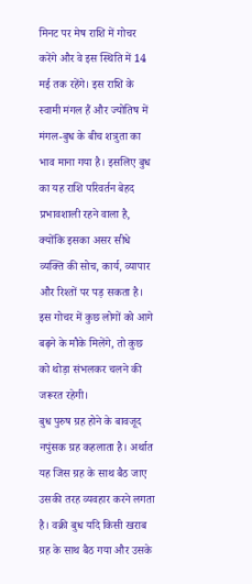मिनट पर मेष राशि में गोचर करेंगे और वे इस स्थिति में 14 मई तक रहेंगे। इस राशि के स्वामी मंगल हैं और ज्योतिष में मंगल-बुध के बीच शत्रुता का भाव माना गया है। इसलिए बुध का यह राशि परिवर्तन बेहद प्रभावशाली रहने वाला है, क्योंकि इसका असर सीधे व्यक्ति की सोच, कार्य, व्यापार और रिश्तों पर पड़ सकता है। इस गोचर में कुछ लोगों को आगे बढ़ने के मौके मिलेंगे, तो कुछ को थोड़ा संभलकर चलने की जरूरत रहेगी।
बुध पुरुष ग्रह होने के बावजूद नपुंसक ग्रह कहलाता है। अर्थात यह जिस ग्रह के साथ बैठ जाए उसकी तरह व्यवहार करने लगता है। वक्री बुध यदि किसी खराब ग्रह के साथ बैठ गया और उसके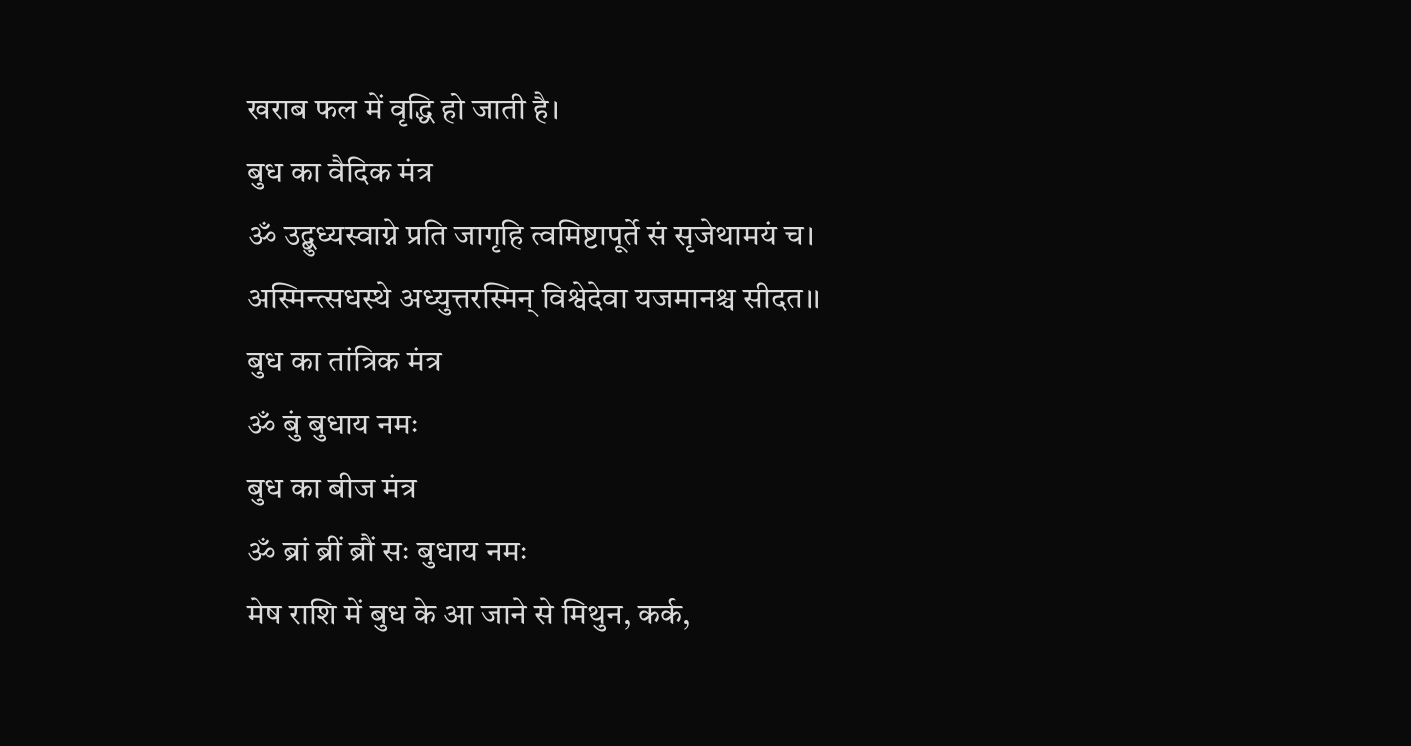खराब फल में वृद्धि हो जाती है।
बुध का वैदिक मंत्र
ॐ उद्बुध्यस्वाग्ने प्रति जागृहि त्वमिष्टापूर्ते सं सृजेथामयं च।
अस्मिन्त्सधस्थे अध्युत्तरस्मिन् विश्वेदेवा यजमानश्च सीदत।।
बुध का तांत्रिक मंत्र
ॐ बुं बुधाय नमः
बुध का बीज मंत्र
ॐ ब्रां ब्रीं ब्रौं सः बुधाय नमः
मेष राशि में बुध के आ जाने से मिथुन, कर्क,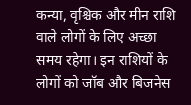कन्या, वृश्चिक और मीन राशि वाले लोगों के लिए अच्छा समय रहेगा। इन राशियों के लोगों को जॉब और बिजनेस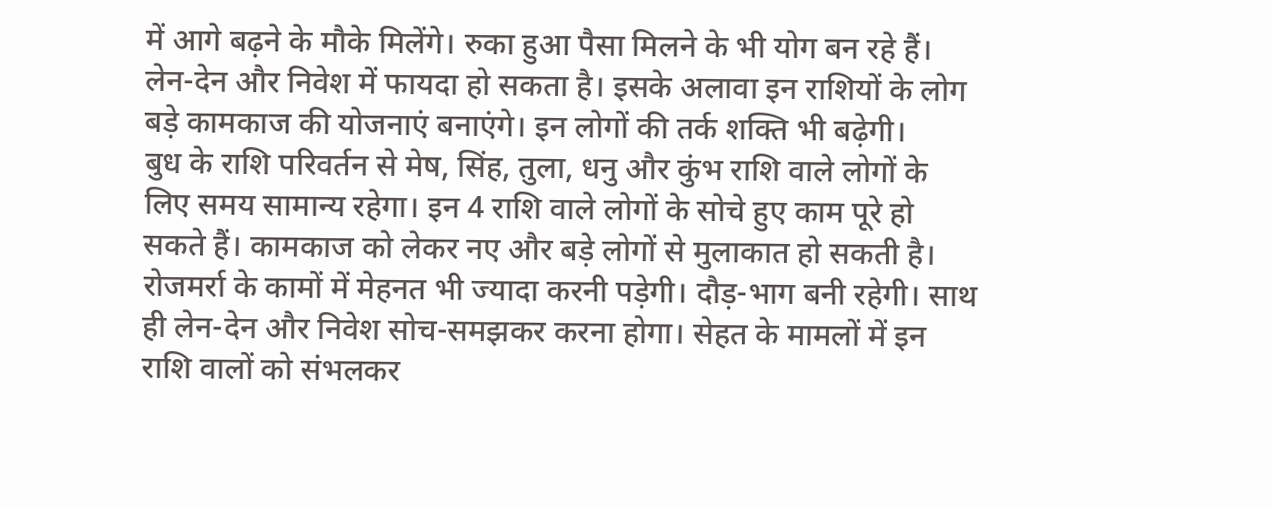में आगे बढ़ने के मौके मिलेंगे। रुका हुआ पैसा मिलने के भी योग बन रहे हैं। लेन-देन और निवेश में फायदा हो सकता है। इसके अलावा इन राशियों के लोग बड़े कामकाज की योजनाएं बनाएंगे। इन लोगों की तर्क शक्ति भी बढ़ेगी।
बुध के राशि परिवर्तन से मेष, सिंह, तुला, धनु और कुंभ राशि वाले लोगों के लिए समय सामान्य रहेगा। इन 4 राशि वाले लोगों के सोचे हुए काम पूरे हो सकते हैं। कामकाज को लेकर नए और बड़े लोगों से मुलाकात हो सकती है। रोजमर्रा के कामों में मेहनत भी ज्यादा करनी पड़ेगी। दौड़-भाग बनी रहेगी। साथ ही लेन-देन और निवेश सोच-समझकर करना होगा। सेहत के मामलों में इन राशि वालों को संभलकर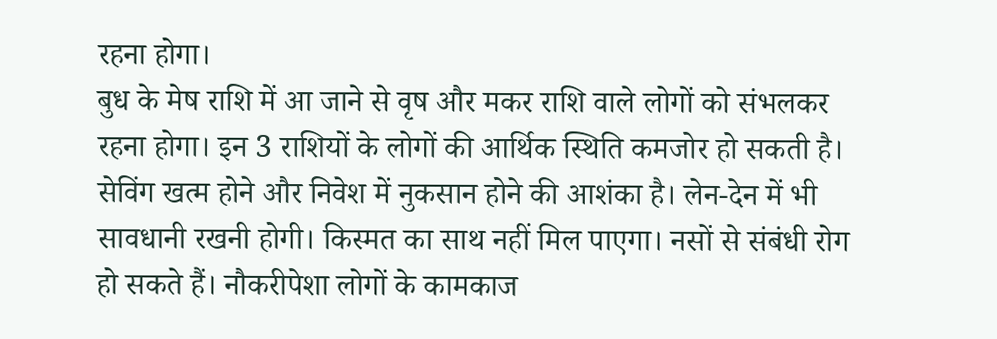रहना होगा।
बुध के मेष राशि में आ जाने से वृष और मकर राशि वाले लोगों को संभलकर रहना होगा। इन 3 राशियों के लोगों की आर्थिक स्थिति कमजोर हो सकती है। सेविंग खत्म होने और निवेश में नुकसान होने की आशंका है। लेन-देन में भी सावधानी रखनी होगी। किस्मत का साथ नहीं मिल पाएगा। नसों से संबंधी रोग हो सकते हैं। नौकरीपेशा लोगों के कामकाज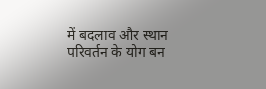में बदलाव और स्थान परिवर्तन के योग बन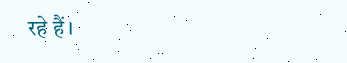रहे हैं।